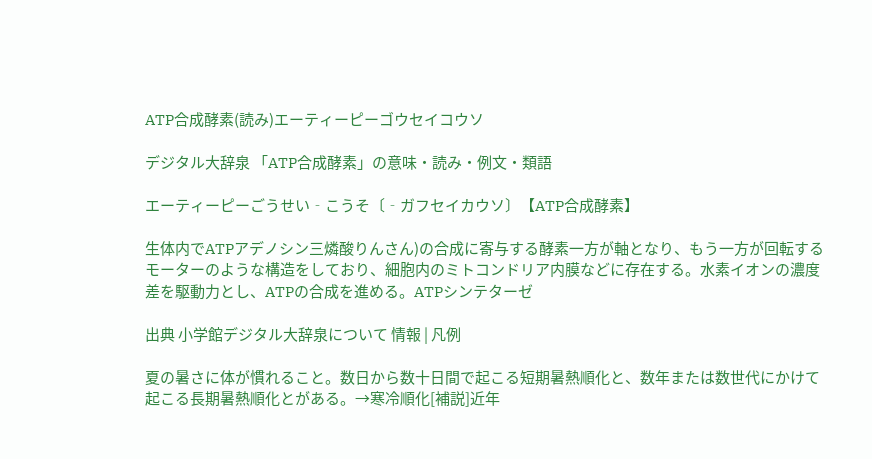ATP合成酵素(読み)エーティーピーゴウセイコウソ

デジタル大辞泉 「ATP合成酵素」の意味・読み・例文・類語

エーティーピーごうせい‐こうそ〔‐ガフセイカウソ〕【ATP合成酵素】

生体内でATPアデノシン三燐酸りんさん)の合成に寄与する酵素一方が軸となり、もう一方が回転するモーターのような構造をしており、細胞内のミトコンドリア内膜などに存在する。水素イオンの濃度差を駆動力とし、ATPの合成を進める。ATPシンテターゼ

出典 小学館デジタル大辞泉について 情報 | 凡例

夏の暑さに体が慣れること。数日から数十日間で起こる短期暑熱順化と、数年または数世代にかけて起こる長期暑熱順化とがある。→寒冷順化[補説]近年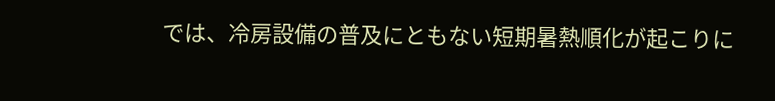では、冷房設備の普及にともない短期暑熱順化が起こりに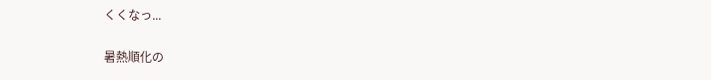くくなっ...

暑熱順化の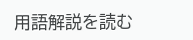用語解説を読む